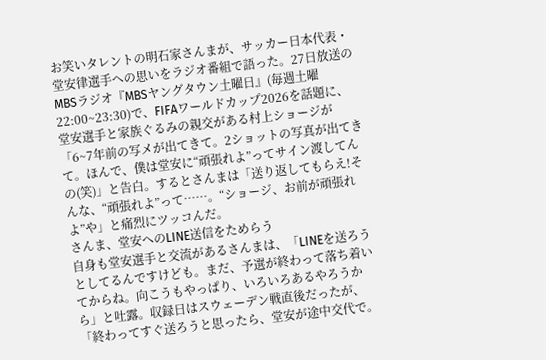お笑いタレントの明石家さんまが、サッカー日本代表・堂安律選手への思いをラジオ番組で語った。27日放送のMBSラジオ『MBSヤングタウン土曜日』(毎週土曜22:00~23:30)で、FIFAワールドカップ2026を話題に、堂安選手と家族ぐるみの親交がある村上ショージが「6~7年前の写メが出てきて。2ショットの写真が出てきて。ほんで、僕は堂安に“頑張れよ”ってサイン渡してんの(笑)」と告白。するとさんまは「送り返してもらえ!そんな、“頑張れよ”って……。“ショージ、お前が頑張れよ”や」と痛烈にツッコんだ。
さんま、堂安へのLINE送信をためらう
自身も堂安選手と交流があるさんまは、「LINEを送ろうとしてるんですけども。まだ、予選が終わって落ち着いてからね。向こうもやっぱり、いろいろあるやろうから」と吐露。収録日はスウェーデン戦直後だったが、「終わってすぐ送ろうと思ったら、堂安が途中交代で。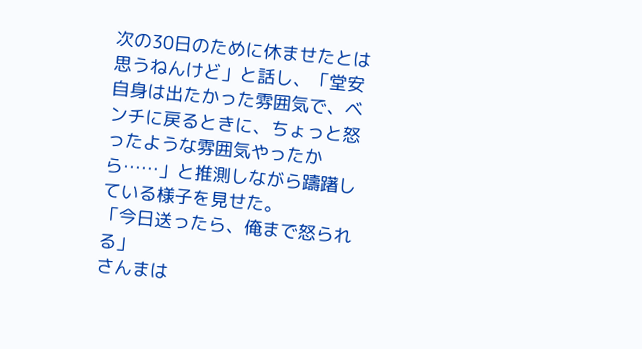次の30日のために休ませたとは思うねんけど」と話し、「堂安自身は出たかった雰囲気で、ベンチに戻るときに、ちょっと怒ったような雰囲気やったから……」と推測しながら躊躇している様子を見せた。
「今日送ったら、俺まで怒られる」
さんまは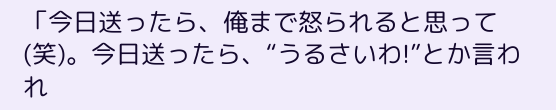「今日送ったら、俺まで怒られると思って(笑)。今日送ったら、“うるさいわ!”とか言われ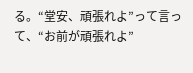る。“堂安、頑張れよ”って言って、“お前が頑張れよ”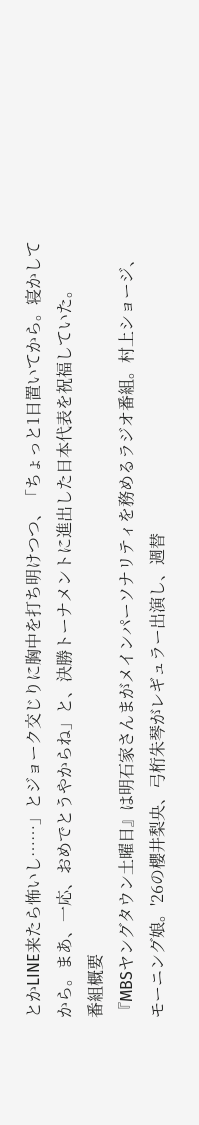とかLINE来たら怖いし……」とジョーク交じりに胸中を打ち明けつつ、「ちょっと1日置いてから。寝かしてから。まあ、一応、おめでとうやからね」と、決勝トーナメントに進出した日本代表を祝福していた。
番組概要
『MBSヤングタウン土曜日』は明石家さんまがメインパーソナリティを務めるラジオ番組。村上ショージ、モーニング娘。'26の櫻井梨央、弓桁朱琴がレギュラー出演し、週替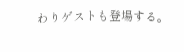わりゲストも登場する。